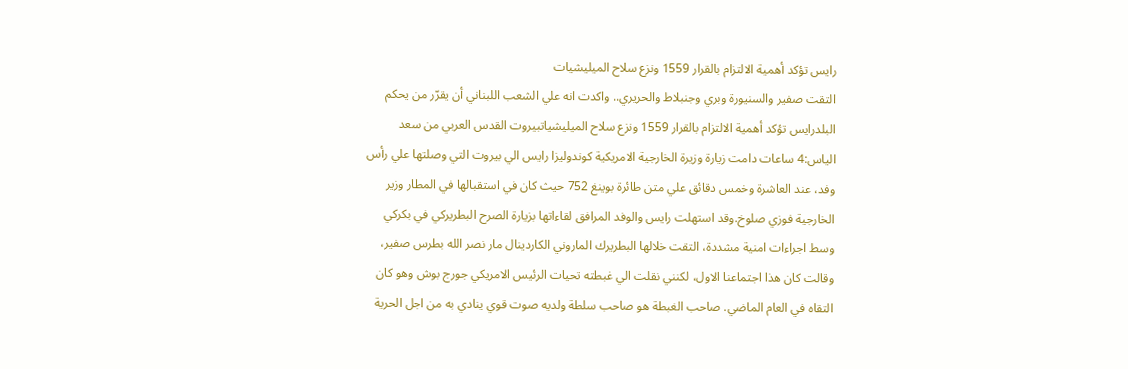رايس تؤكد أهمية الالتزام بالقرار 1559 ونزع سلاح الميليشيات
التقت صفير والسنيورة وبري وجنبلاط والحريري.. واكدت انه علي الشعب اللبناني أن يقرّر من يحكم البلدرايس تؤكد أهمية الالتزام بالقرار 1559 ونزع سلاح الميليشياتبيروت القدس العربي من سعد الياس:4 ساعات دامت زيارة وزيرة الخارجية الامريكية كوندوليزا رايس الي بيروت التي وصلتها علي رأس وفد، عند العاشرة وخمس دقائق علي متن طائرة بوينغ 752 حيث كان في استقبالها في المطار وزير الخارجية فوزي صلوخ.وقد استهلت رايس والوفد المرافق لقاءاتها بزيارة الصرح البطريركي في بكركي وسط اجراءات امنية مشددة، التقت خلالها البطريرك الماروني الكاردينال مار نصر الله بطرس صفير، وقالت كان هذا اجتماعنا الاول، لكنني نقلت الي غبطته تحيات الرئيس الامريكي جورج بوش وهو كان التقاه في العام الماضي. صاحب الغبطة هو صاحب سلطة ولديه صوت قوي ينادي به من اجل الحرية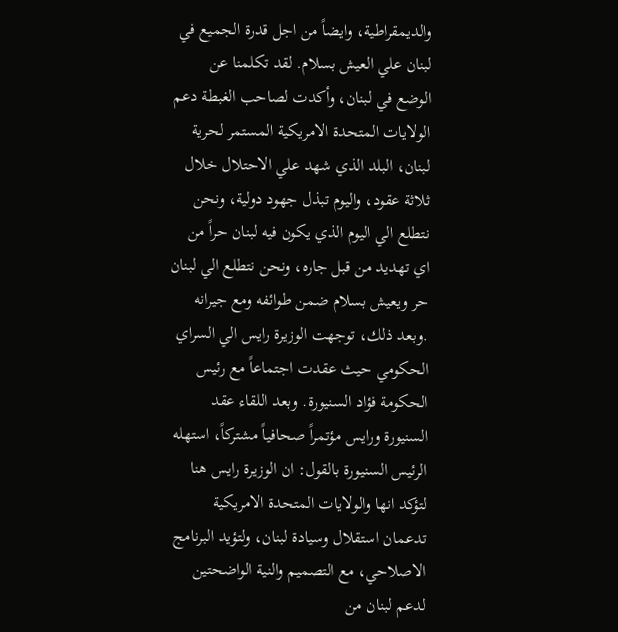والديمقراطية، وايضاً من اجل قدرة الجميع في لبنان علي العيش بسلام. لقد تكلمنا عن الوضع في لبنان، وأكدت لصاحب الغبطة دعم الولايات المتحدة الامريكية المستمر لحرية لبنان، البلد الذي شهد علي الاحتلال خلال ثلاثة عقود، واليوم تبذل جهود دولية، ونحن نتطلع الي اليوم الذي يكون فيه لبنان حراً من اي تهديد من قبل جاره، ونحن نتطلع الي لبنان حر ويعيش بسلام ضمن طوائفه ومع جيرانه .وبعد ذلك، توجهت الوزيرة رايس الي السراي الحكومي حيث عقدت اجتماعاً مع رئيس الحكومة فؤاد السنيورة. وبعد اللقاء عقد السنيورة ورايس مؤتمراً صحافياً مشتركاً، استهله الرئيس السنيورة بالقول: ان الوزيرة رايس هنا لتؤكد انها والولايات المتحدة الامريكية تدعمان استقلال وسيادة لبنان، ولتؤيد البرنامج الاصلاحي، مع التصميم والنية الواضحتين لدعم لبنان من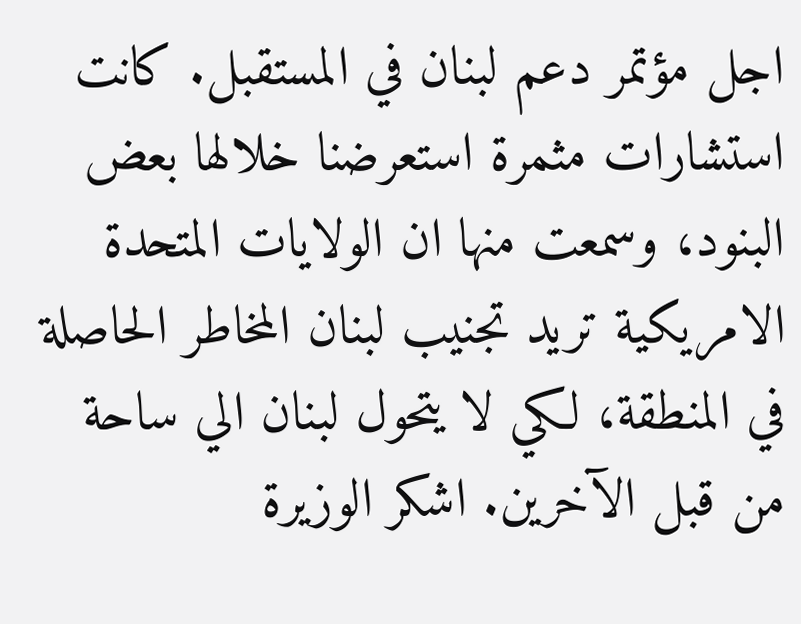اجل مؤتمر دعم لبنان في المستقبل. كانت استشارات مثمرة استعرضنا خلالها بعض البنود، وسمعت منها ان الولايات المتحدة الامريكية تريد تجنيب لبنان المخاطر الحاصلة في المنطقة، لكي لا يتحول لبنان الي ساحة من قبل الآخرين. اشكر الوزيرة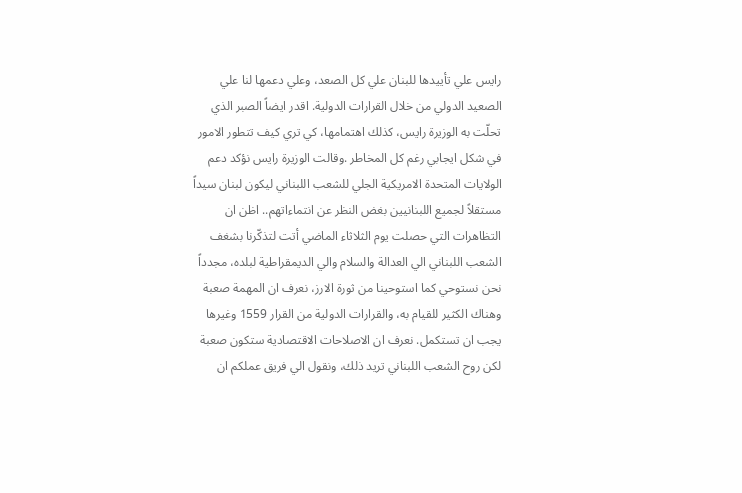رايس علي تأييدها للبنان علي كل الصعد، وعلي دعمها لنا علي الصعيد الدولي من خلال القرارات الدولية. اقدر ايضاً الصبر الذي تحلّت به الوزيرة رايس، كذلك اهتمامها، كي تري كيف تتطور الامور في شكل ايجابي رغم كل المخاطر .وقالت الوزيرة رايس نؤكد دعم الولايات المتحدة الامريكية الجلي للشعب اللبناني ليكون لبنان سيداً مستقلاً لجميع اللبنانيين بغض النظر عن انتماءاتهم.. اظن ان التظاهرات التي حصلت يوم الثلاثاء الماضي أتت لتذكّرنا بشغف الشعب اللبناني الي العدالة والسلام والي الديمقراطية لبلده، مجدداً نحن نستوحي كما استوحينا من ثورة الارز، نعرف ان المهمة صعبة وهناك الكثير للقيام به، والقرارات الدولية من القرار 1559 وغيرها يجب ان تستكمل. نعرف ان الاصلاحات الاقتصادية ستكون صعبة لكن روح الشعب اللبناني تريد ذلك، ونقول الي فريق عملكم ان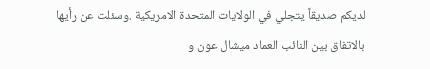لديكم صديقاً يتجلي في الولايات المتحدة الامريكية .وسئلت عن رأيها بالاتفاق بين النائب العماد ميشال عون و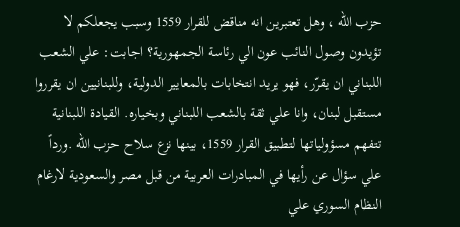حزب الله ، وهل تعتبرين انه مناقض للقرار 1559 وسبب يجعلكم لا تؤيدون وصول النائب عون الي رئاسة الجمهورية؟ اجابت: علي الشعب اللبناني ان يقرّر، فهو يريد انتخابات بالمعايير الدولية، وللبنانيين ان يقرروا مستقبل لبنان، وانا علي ثقة بالشعب اللبناني وبخياره. القيادة اللبنانية تتفهم مسؤولياتها لتطبيق القرار 1559، بينها نزع سلاح حزب الله .ورداً علي سؤال عن رأيها في المبادرات العربية من قبل مصر والسعودية لارغام النظام السوري علي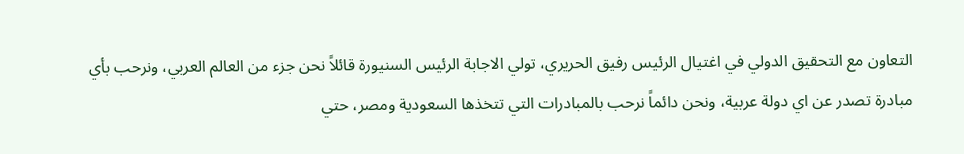التعاون مع التحقيق الدولي في اغتيال الرئيس رفيق الحريري، تولي الاجابة الرئيس السنيورة قائلاً نحن جزء من العالم العربي، ونرحب بأي مبادرة تصدر عن اي دولة عربية، ونحن دائماً نرحب بالمبادرات التي تتخذها السعودية ومصر، حتي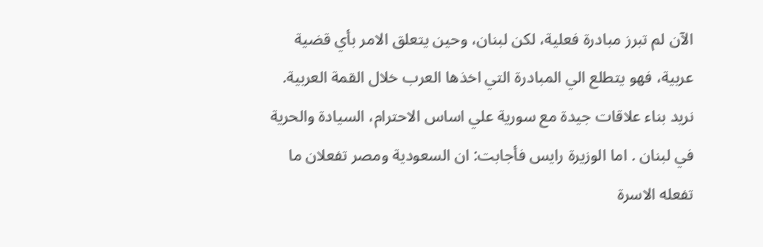الآن لم تبرز مبادرة فعلية، لكن لبنان، وحين يتعلق الامر بأي قضية عربية، فهو يتطلع الي المبادرة التي اخذها العرب خلال القمة العربية. نريد بناء علاقات جيدة مع سورية علي اساس الاحترام، السيادة والحرية في لبنان . اما الوزيرة رايس فأجابت: ان السعودية ومصر تفعلان ما تفعله الاسرة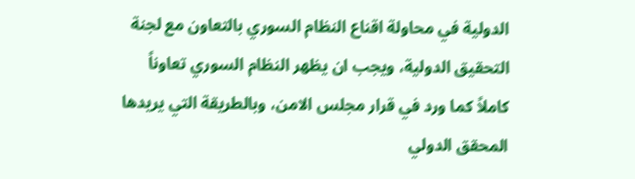الدولية في محاولة اقناع النظام السوري بالتعاون مع لجنة التحقيق الدولية، ويجب ان يظهر النظام السوري تعاوناً كاملاً كما ورد في قرار مجلس الامن، وبالطريقة التي يريدها المحقق الدولي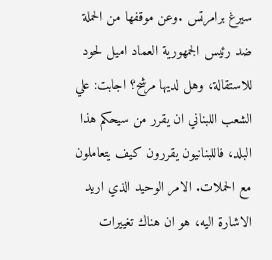سيرغ برامرتس .وعن موقفها من الحملة ضد رئيس الجمهورية العماد اميل لحود للاستقالة، وهل لديها مرشح؟ اجابت: علي الشعب اللبناني ان يقرر من سيحكم هذا البلد، فاللبنانيون يقررون كيف يتعاملون مع الحملات. الامر الوحيد الذي اريد الاشارة اليه، هو ان هناك تغييرات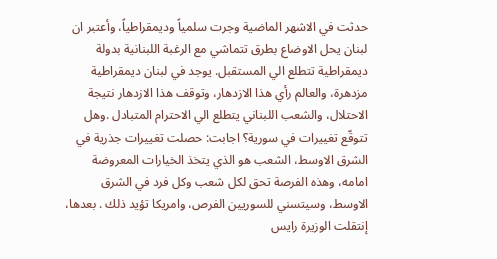حدثت في الاشهر الماضية وجرت سلمياً وديمقراطياً، وأعتبر ان لبنان يحل الاوضاع بطرق تتماشي مع الرغبة اللبنانية بدولة ديمقراطية تتطلع الي المستقبل. يوجد في لبنان ديمقراطية مزدهرة، والعالم رأي هذا الازدهار، وتوقف هذا الازدهار نتيجة الاحتلال، والشعب اللبناني يتطلع الي الاحترام المتبادل .وهل تتوقّع تغييرات في سورية؟ اجابت: حصلت تغييرات جذرية في الشرق الاوسط، الشعب هو الذي يتخذ الخيارات المعروضة امامه، وهذه الفرصة تحق لكل شعب وكل فرد في الشرق الاوسط، وسيتسني للسوريين الفرص، وامريكا تؤيد ذلك . بعدها، إنتقلت الوزيرة رايس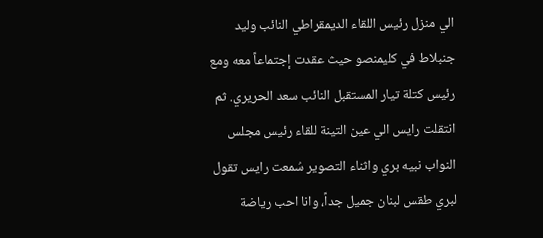الي منزل رئيس اللقاء الديمقراطي النائب وليد جنبلاط في كليمنصو حيث عقدت إجتماعاً معه ومع رئيس كتلة تيار المستقبل النائب سعد الحريري. ثم انتقلت رايس الي عين التينة للقاء رئيس مجلس النواب نبيه بري واثناء التصوير سُمعت رايس تقول لبري طقس لبنان جميل جداً، وانا احب رياضة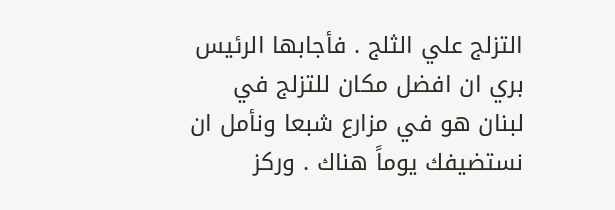التزلج علي الثلج . فأجابها الرئيس بري ان افضل مكان للتزلج في لبنان هو في مزارع شبعا ونأمل ان نستضيفك يوماً هناك . وركز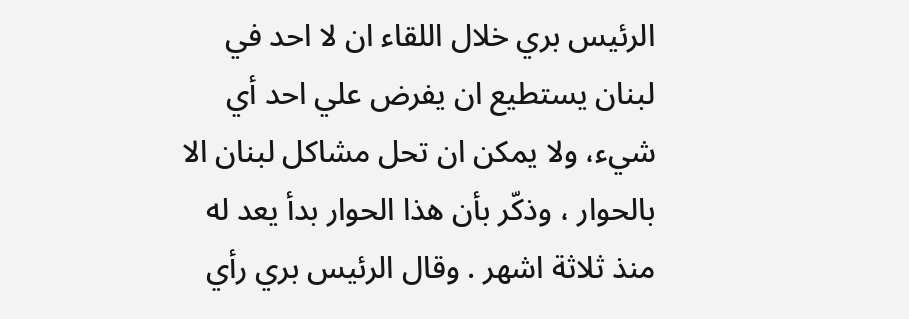الرئيس بري خلال اللقاء ان لا احد في لبنان يستطيع ان يفرض علي احد أي شيء، ولا يمكن ان تحل مشاكل لبنان الا بالحوار ، وذكّر بأن هذا الحوار بدأ يعد له منذ ثلاثة اشهر . وقال الرئيس بري رأي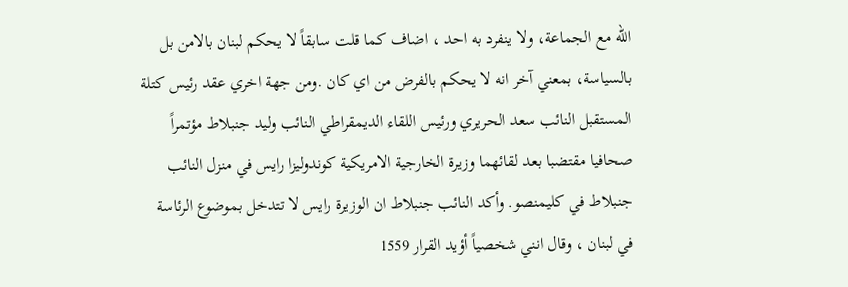الله مع الجماعة، ولا ينفرد به احد ، اضاف كما قلت سابقاً لا يحكم لبنان بالامن بل بالسياسة، بمعني آخر انه لا يحكم بالفرض من اي كان .ومن جهة اخري عقد رئيس كتلة المستقبل النائب سعد الحريري ورئيس اللقاء الديمقراطي النائب وليد جنبلاط مؤتمراً صحافيا مقتضبا بعد لقائهما وزيرة الخارجية الامريكية كوندوليزا رايس في منزل النائب جنبلاط في كليمنصو. وأكد النائب جنبلاط ان الوزيرة رايس لا تتدخل بموضوع الرئاسة في لبنان ، وقال انني شخصياً أؤيد القرار 1559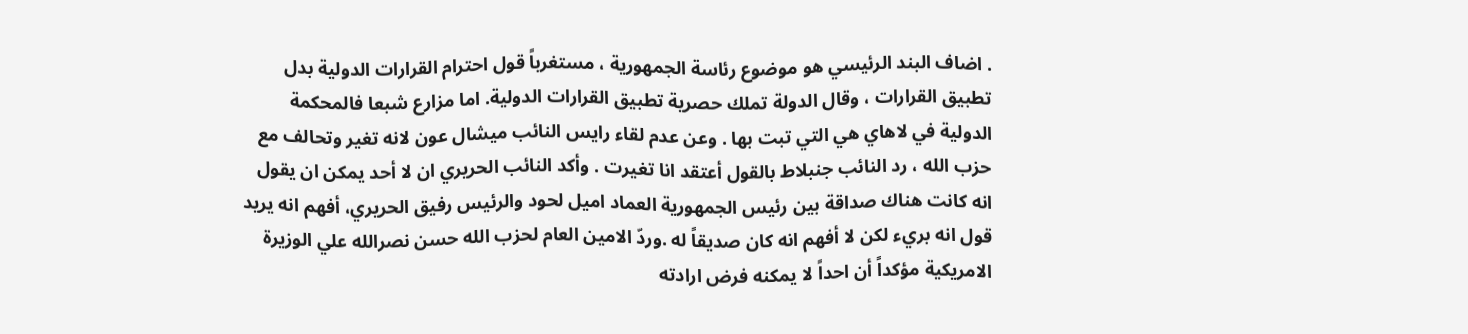. اضاف البند الرئيسي هو موضوع رئاسة الجمهورية ، مستغرباً قول احترام القرارات الدولية بدل تطبيق القرارات ، وقال الدولة تملك حصرية تطبيق القرارات الدولية. اما مزارع شبعا فالمحكمة الدولية في لاهاي هي التي تبت بها . وعن عدم لقاء رايس النائب ميشال عون لانه تغير وتحالف مع حزب الله ، رد النائب جنبلاط بالقول أعتقد انا تغيرت . وأكد النائب الحريري ان لا أحد يمكن ان يقول انه كانت هناك صداقة بين رئيس الجمهورية العماد اميل لحود والرئيس رفيق الحريري، أفهم انه يريد قول انه بريء لكن لا أفهم انه كان صديقاً له .وردّ الامين العام لحزب الله حسن نصرالله علي الوزيرة الامريكية مؤكداً أن احداً لا يمكنه فرض ارادته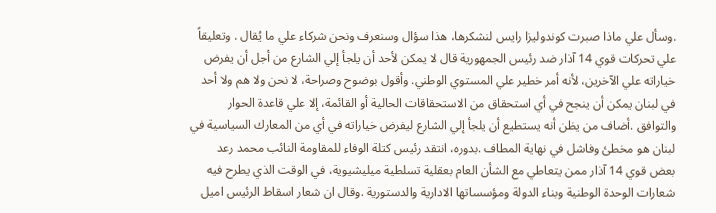.وسأل علي ماذا صبرت كوندوليزا رايس لنشكرها، هذا سؤال وسنعرف ونحن شركاء علي ما يُقال . وتعليقاً علي تحركات قوي 14 آذار ضد رئيس الجمهورية قال لا يمكن لأحد أن يلجأ إلي الشارع من أجل أن يفرض خياراته علي الآخرين، لأنه أمر خطير علي المستوي الوطني. وأقول بوضوح وصراحة، لا نحن ولا هم ولا أحد في لبنان يمكن أن ينجح في أي استحقاق من الاستحقاقات الحالية أو القائمة، إلا علي قاعدة الحوار والتوافق .أضاف من يظن أنه يستطيع أن يلجأ إلي الشارع ليفرض خياراته في أي من المعارك السياسية في لبنان هو مخطئ وفاشل في نهاية المطاف .بدوره، انتقد رئيس كتلة الوفاء للمقاومة النائب محمد رعد بعض قوي 14 آذار ممن يتعاطي مع الشأن العام بعقلية تسلطية ميليشيوية، في الوقت الذي يطرح فيه شعارات الوحدة الوطنية وبناء الدولة ومؤسساتها الادارية والدستورية .وقال ان شعار اسقاط الرئيس اميل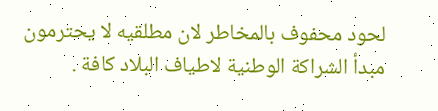لحود محفوف بالمخاطر لان مطلقيه لا يحترمون مبدأ الشراكة الوطنية لاطياف البلاد كافة .